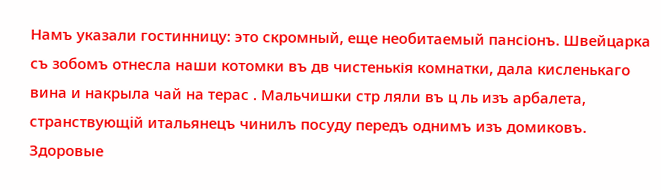Намъ указали гостинницу: это скромный, еще необитаемый пансіонъ. Швейцарка съ зобомъ отнесла наши котомки въ дв чистенькія комнатки, дала кисленькаго вина и накрыла чай на терас . Мальчишки стр ляли въ ц ль изъ арбалета, странствующiй итальянецъ чинилъ посуду передъ однимъ изъ домиковъ. Здоровые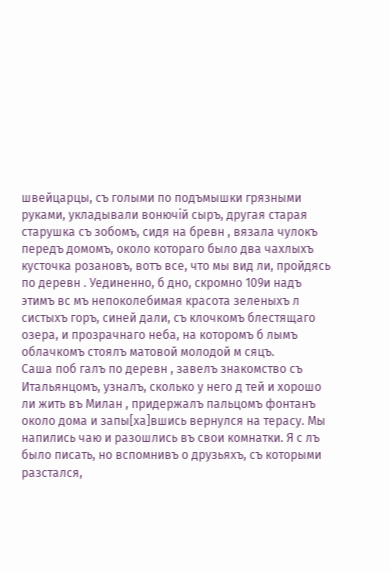швейцарцы, съ голыми по подъмышки грязными руками, укладывали вонючій сыръ, другая старая старушка съ зобомъ, сидя на бревн , вязала чулокъ передъ домомъ, около котораго было два чахлыхъ кусточка розановъ, вотъ все, что мы вид ли, пройдясь по деревн . Уединенно, б дно, скромно 109и надъ этимъ вс мъ непоколебимая красота зеленыхъ л систыхъ горъ, синей дали, съ клочкомъ блестящаго озера, и прозрачнаго неба, на которомъ б лымъ облачкомъ стоялъ матовой молодой м сяцъ.
Саша поб галъ по деревн , завелъ знакомство съ Итальянцомъ, узналъ, сколько у него д тей и хорошо ли жить въ Милан , придержалъ пальцомъ фонтанъ около дома и запы[ха]вшись вернулся на терасу. Мы напились чаю и разошлись въ свои комнатки. Я с лъ было писать, но вспомнивъ о друзьяхъ, съ которыми разстался,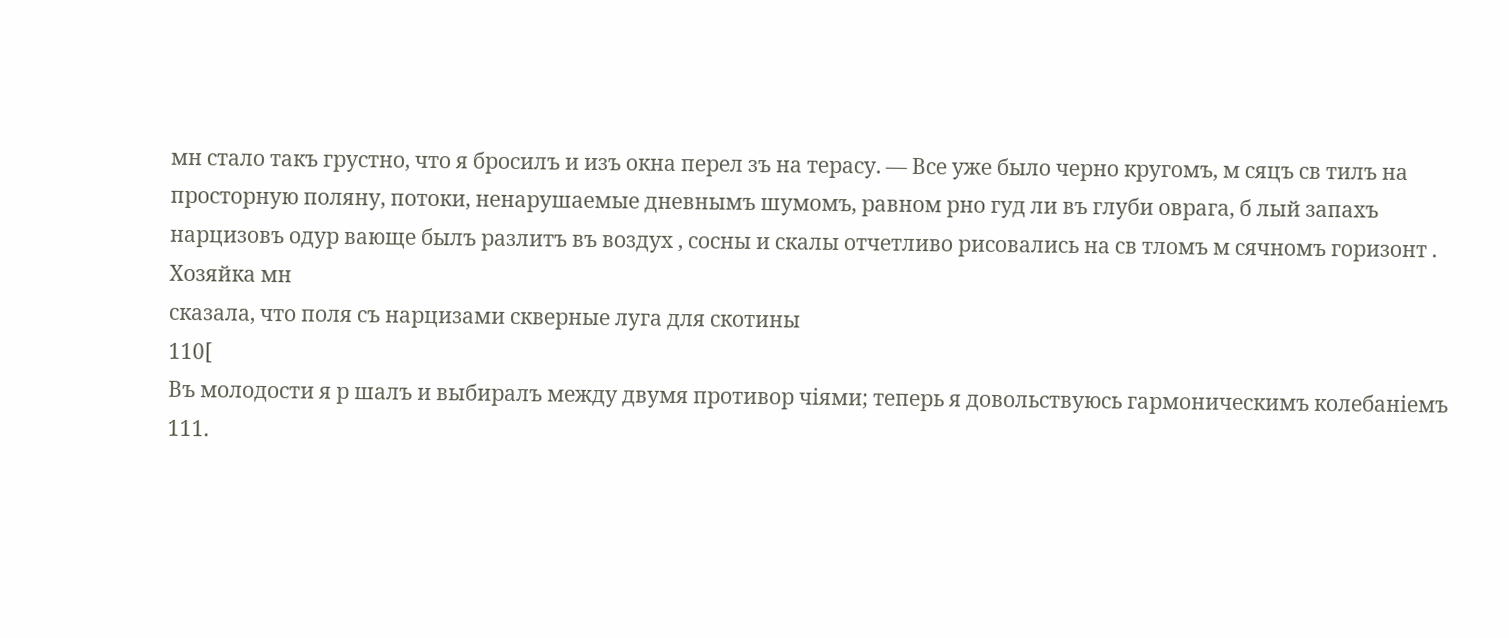мн стало такъ грустно, что я бросилъ и изъ окна перел зъ на терасу. — Все уже было черно кругомъ, м сяцъ св тилъ на просторную поляну, потоки, ненарушаемые дневнымъ шумомъ, равном рно гуд ли въ глуби оврага, б лый запахъ нарцизовъ одур вающе былъ разлитъ въ воздух , сосны и скалы отчетливо рисовались на св тломъ м сячномъ горизонт .
Хозяйка мн
сказала, что поля съ нарцизами скверные луга для скотины
110[
Въ молодости я р шалъ и выбиралъ между двумя противор чіями; теперь я довольствуюсь гармоническимъ колебаніемъ 111.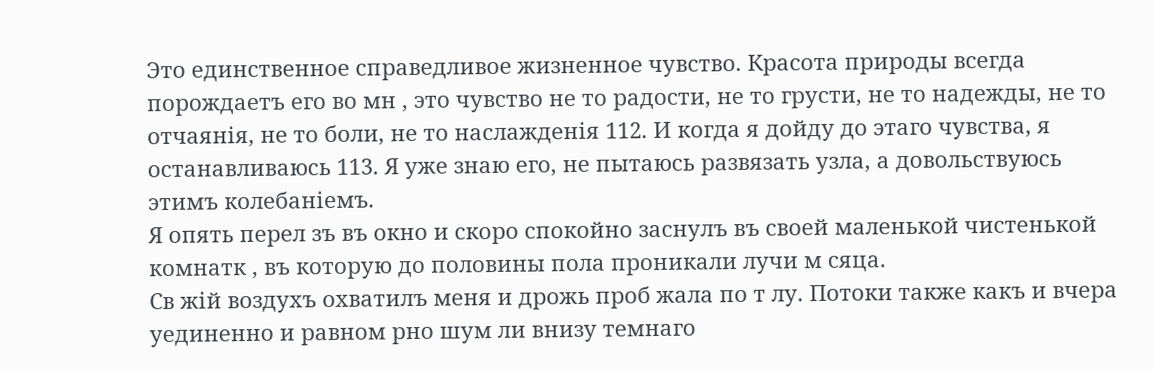Это единственное справедливое жизненное чувство. Красота природы всегда порождаетъ его во мн , это чувство не то радости, не то грусти, не то надежды, не то отчаянія, не то боли, не то наслажденія 112. И когда я дойду до этаго чувства, я останавливаюсь 113. Я уже знаю его, не пытаюсь развязать узла, а довольствуюсь этимъ колебаніемъ.
Я опять перел зъ въ окно и скоро спокойно заснулъ въ своей маленькой чистенькой комнатк , въ которую до половины пола проникали лучи м сяца.
Св жій воздухъ охватилъ меня и дрожь проб жала по т лу. Потоки также какъ и вчера уединенно и равном рно шум ли внизу темнаго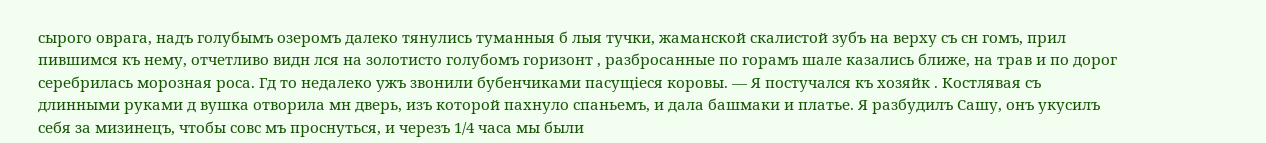сырого оврага, надъ голубымъ озеромъ далеко тянулись туманныя б лыя тучки, жаманской скалистой зубъ на верху съ сн гомъ, прил пившимся къ нему, отчетливо видн лся на золотисто голубомъ горизонт , разбросанные по горамъ шале казались ближе, на трав и по дорог серебрилась морозная роса. Гд то недалеко ужъ звонили бубенчиками пасущіеся коровы. — Я постучался къ хозяйк . Костлявая съ длинными руками д вушка отворила мн дверь, изъ которой пахнуло спаньемъ, и дала башмаки и платье. Я разбудилъ Сашу, онъ укусилъ себя за мизинецъ, чтобы совс мъ проснуться, и черезъ 1/4 часа мы были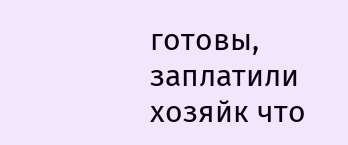готовы, заплатили хозяйк что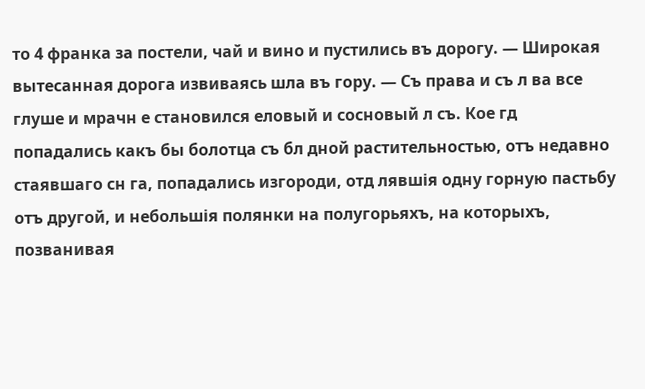то 4 франка за постели, чай и вино и пустились въ дорогу. — Широкая вытесанная дорога извиваясь шла въ гору. — Съ права и съ л ва все глуше и мрачн е становился еловый и сосновый л съ. Кое гд попадались какъ бы болотца съ бл дной растительностью, отъ недавно стаявшаго сн га, попадались изгороди, отд лявшія одну горную пастьбу отъ другой, и небольшія полянки на полугорьяхъ, на которыхъ, позванивая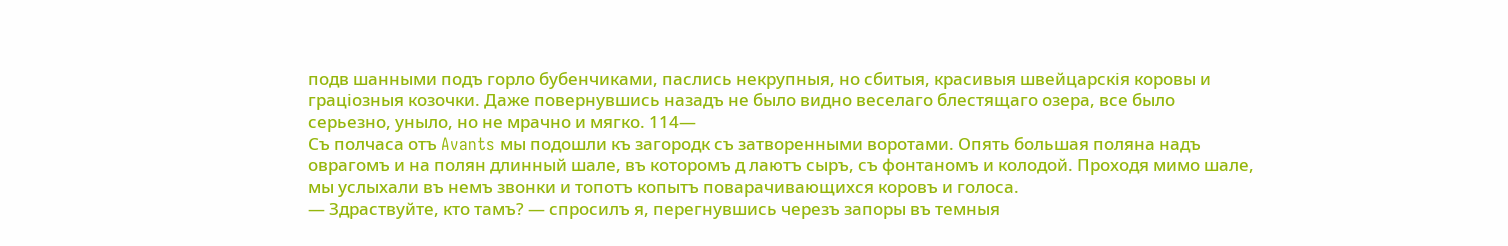подв шанными подъ горло бубенчиками, паслись некрупныя, но сбитыя, красивыя швейцарскія коровы и граціозныя козочки. Даже повернувшись назадъ не было видно веселаго блестящаго озера, все было серьезно, уныло, но не мрачно и мягко. 114—
Съ полчаса отъ Avants мы подошли къ загородк съ затворенными воротами. Опять большая поляна надъ оврагомъ и на полян длинный шале, въ которомъ д лаютъ сыръ, съ фонтаномъ и колодой. Проходя мимо шале, мы услыхали въ немъ звонки и топотъ копытъ поварачивающихся коровъ и голоса.
— Здраствуйте, кто тамъ? — спросилъ я, перегнувшись черезъ запоры въ темныя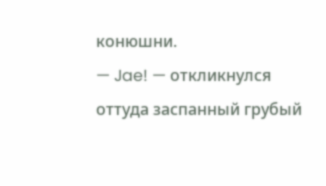конюшни.
— Jae! — откликнулся оттуда заспанный грубый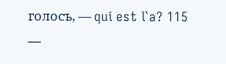голосъ, — qui est l`a? 115
—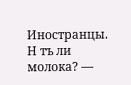Иностранцы. Н тъ ли молока? —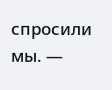спросили мы. —